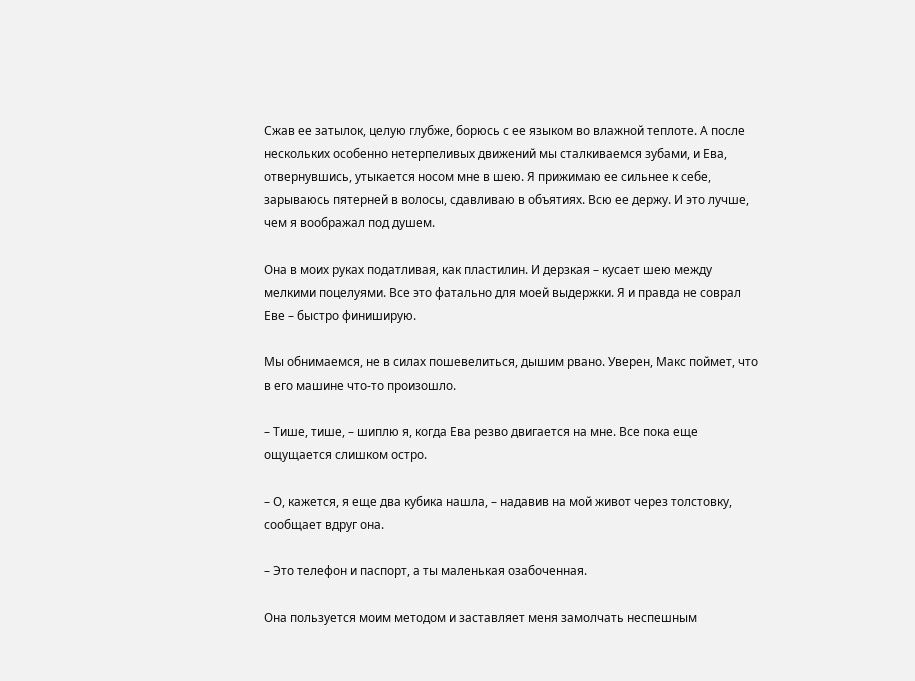Сжав ее затылок, целую глубже, борюсь с ее языком во влажной теплоте. А после нескольких особенно нетерпеливых движений мы сталкиваемся зубами, и Ева, отвернувшись, утыкается носом мне в шею. Я прижимаю ее сильнее к себе, зарываюсь пятерней в волосы, сдавливаю в объятиях. Всю ее держу. И это лучше, чем я воображал под душем.

Она в моих руках податливая, как пластилин. И дерзкая – кусает шею между мелкими поцелуями. Все это фатально для моей выдержки. Я и правда не соврал Еве – быстро финиширую.

Мы обнимаемся, не в силах пошевелиться, дышим рвано. Уверен, Макс поймет, что в его машине что-то произошло.

– Тише, тише, – шиплю я, когда Ева резво двигается на мне. Все пока еще ощущается слишком остро.

– О, кажется, я еще два кубика нашла, – надавив на мой живот через толстовку, сообщает вдруг она.

– Это телефон и паспорт, а ты маленькая озабоченная.

Она пользуется моим методом и заставляет меня замолчать неспешным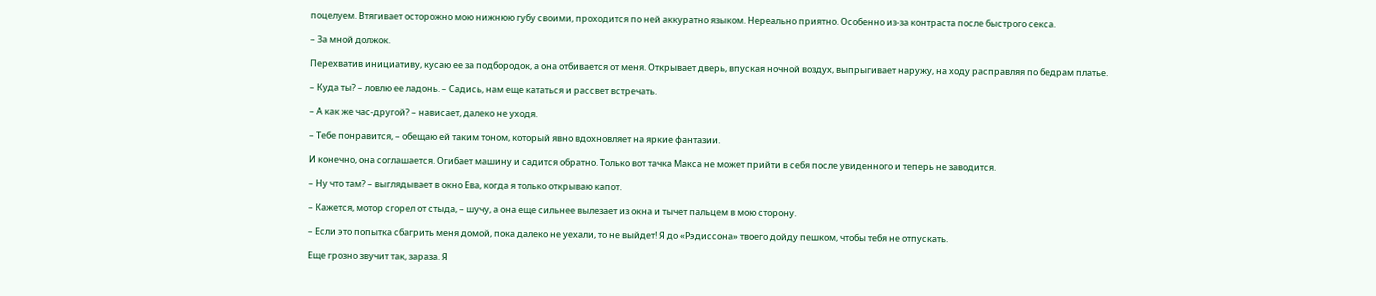поцелуем. Втягивает осторожно мою нижнюю губу своими, проходится по ней аккуратно языком. Нереально приятно. Особенно из-за контраста после быстрого секса.

– За мной должок.

Перехватив инициативу, кусаю ее за подбородок, а она отбивается от меня. Открывает дверь, впуская ночной воздух, выпрыгивает наружу, на ходу расправляя по бедрам платье.

– Куда ты? – ловлю ее ладонь. – Садись, нам еще кататься и рассвет встречать.

– А как же час-другой? – нависает, далеко не уходя.

– Тебе понравится, – обещаю ей таким тоном, который явно вдохновляет на яркие фантазии.

И конечно, она соглашается. Огибает машину и садится обратно. Только вот тачка Макса не может прийти в себя после увиденного и теперь не заводится.

– Ну что там? – выглядывает в окно Ева, когда я только открываю капот.

– Кажется, мотор сгорел от стыда, – шучу, а она еще сильнее вылезает из окна и тычет пальцем в мою сторону.

– Если это попытка сбагрить меня домой, пока далеко не уехали, то не выйдет! Я до «Рэдиссона» твоего дойду пешком, чтобы тебя не отпускать.

Еще грозно звучит так, зараза. Я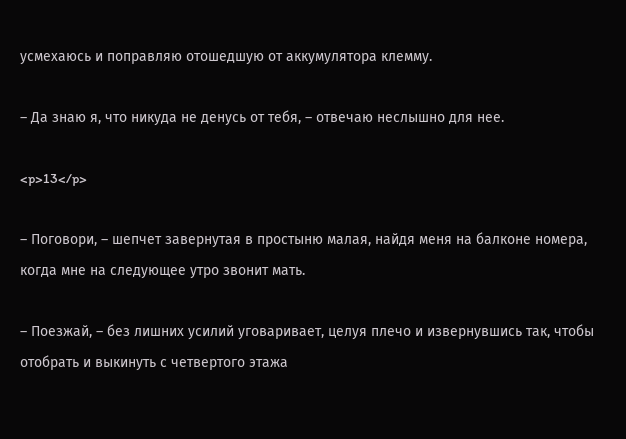усмехаюсь и поправляю отошедшую от аккумулятора клемму.

– Да знаю я, что никуда не денусь от тебя, – отвечаю неслышно для нее.

<p>13</p>

– Поговори, – шепчет завернутая в простыню малая, найдя меня на балконе номера, когда мне на следующее утро звонит мать.

– Поезжай, – без лишних усилий уговаривает, целуя плечо и извернувшись так, чтобы отобрать и выкинуть с четвертого этажа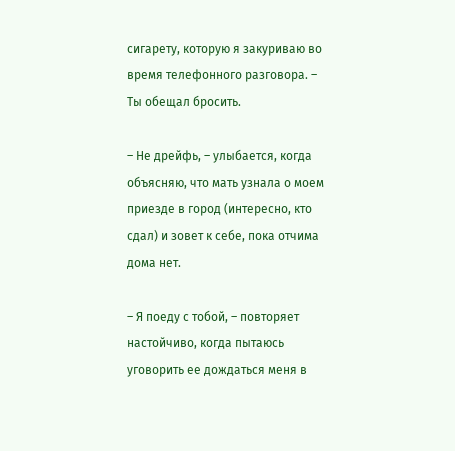сигарету, которую я закуриваю во время телефонного разговора. – Ты обещал бросить.

– Не дрейфь, – улыбается, когда объясняю, что мать узнала о моем приезде в город (интересно, кто сдал) и зовет к себе, пока отчима дома нет.

– Я поеду с тобой, – повторяет настойчиво, когда пытаюсь уговорить ее дождаться меня в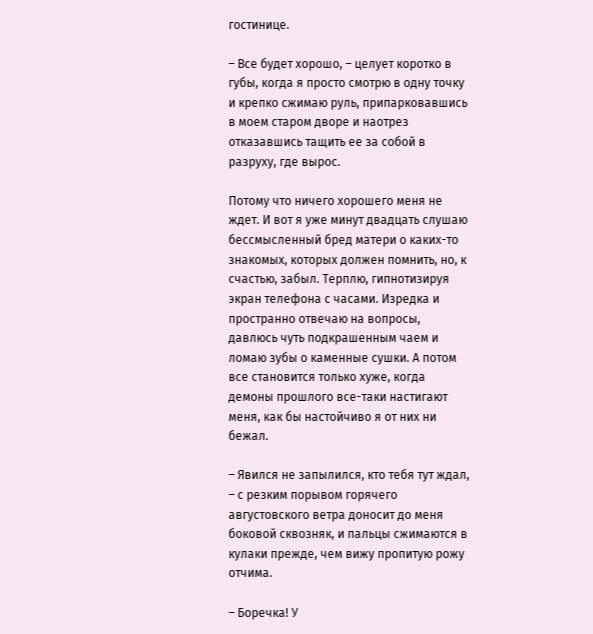гостинице.

– Все будет хорошо, – целует коротко в губы, когда я просто смотрю в одну точку и крепко сжимаю руль, припарковавшись в моем старом дворе и наотрез отказавшись тащить ее за собой в разруху, где вырос.

Потому что ничего хорошего меня не ждет. И вот я уже минут двадцать слушаю бессмысленный бред матери о каких-то знакомых, которых должен помнить, но, к счастью, забыл. Терплю, гипнотизируя экран телефона с часами. Изредка и пространно отвечаю на вопросы, давлюсь чуть подкрашенным чаем и ломаю зубы о каменные сушки. А потом все становится только хуже, когда демоны прошлого все-таки настигают меня, как бы настойчиво я от них ни бежал.

– Явился не запылился, кто тебя тут ждал, – с резким порывом горячего августовского ветра доносит до меня боковой сквозняк, и пальцы сжимаются в кулаки прежде, чем вижу пропитую рожу отчима.

– Боречка! У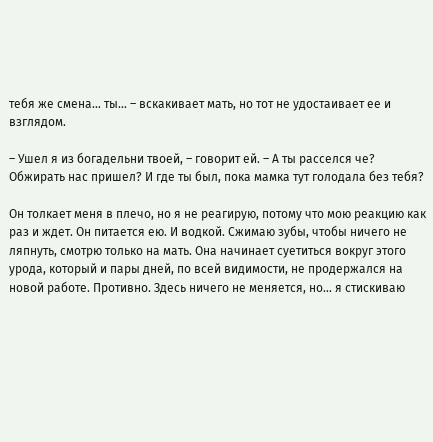тебя же смена… ты… – вскакивает мать, но тот не удостаивает ее и взглядом.

– Ушел я из богадельни твоей, – говорит ей. – А ты расселся че? Обжирать нас пришел? И где ты был, пока мамка тут голодала без тебя?

Он толкает меня в плечо, но я не реагирую, потому что мою реакцию как раз и ждет. Он питается ею. И водкой. Сжимаю зубы, чтобы ничего не ляпнуть, смотрю только на мать. Она начинает суетиться вокруг этого урода, который и пары дней, по всей видимости, не продержался на новой работе. Противно. Здесь ничего не меняется, но… я стискиваю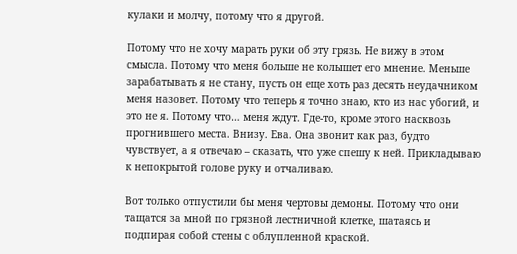кулаки и молчу, потому что я другой.

Потому что не хочу марать руки об эту грязь. Не вижу в этом смысла. Потому что меня больше не колышет его мнение. Меньше зарабатывать я не стану, пусть он еще хоть раз десять неудачником меня назовет. Потому что теперь я точно знаю, кто из нас убогий, и это не я. Потому что… меня ждут. Где-то, кроме этого насквозь прогнившего места. Внизу. Ева. Она звонит как раз, будто чувствует, а я отвечаю – сказать, что уже спешу к ней. Прикладываю к непокрытой голове руку и отчаливаю.

Вот только отпустили бы меня чертовы демоны. Потому что они тащатся за мной по грязной лестничной клетке, шатаясь и подпирая собой стены с облупленной краской.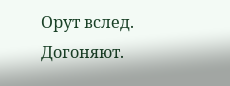Орут вслед. Догоняют.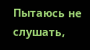Пытаюсь не слушать,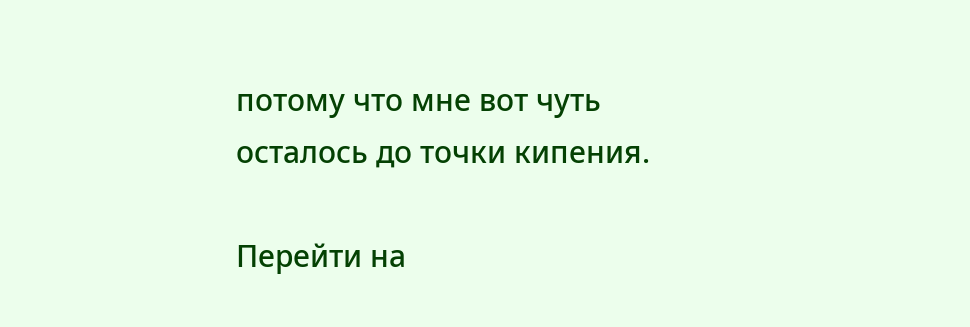потому что мне вот чуть осталось до точки кипения.

Перейти на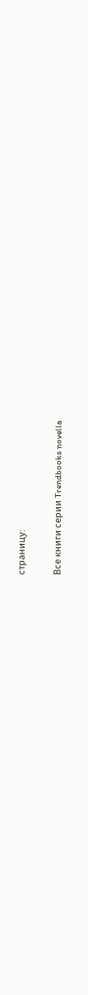страницу:

Все книги серии Trendbooks novella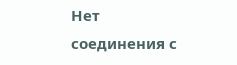Нет соединения с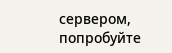сервером, попробуйте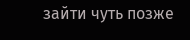зайти чуть позже